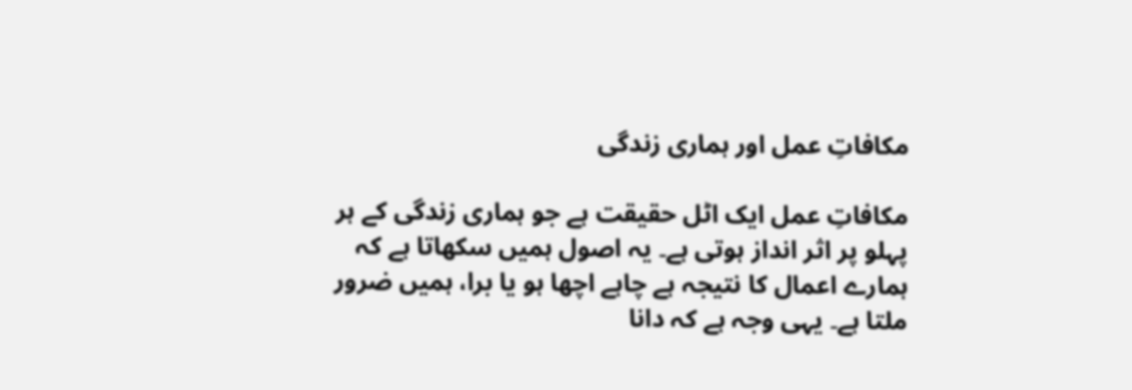مکافاتِ عمل اور ہماری زندگی

مکافاتِ عمل ایک اٹل حقیقت ہے جو ہماری زندگی کے ہر پہلو پر اثر انداز ہوتی ہے۔ یہ اصول ہمیں سکھاتا ہے کہ ہمارے اعمال کا نتیجہ ہے چاہے اچھا ہو یا برا، ہمیں ضرور ملتا ہے۔ یہی وجہ ہے کہ دانا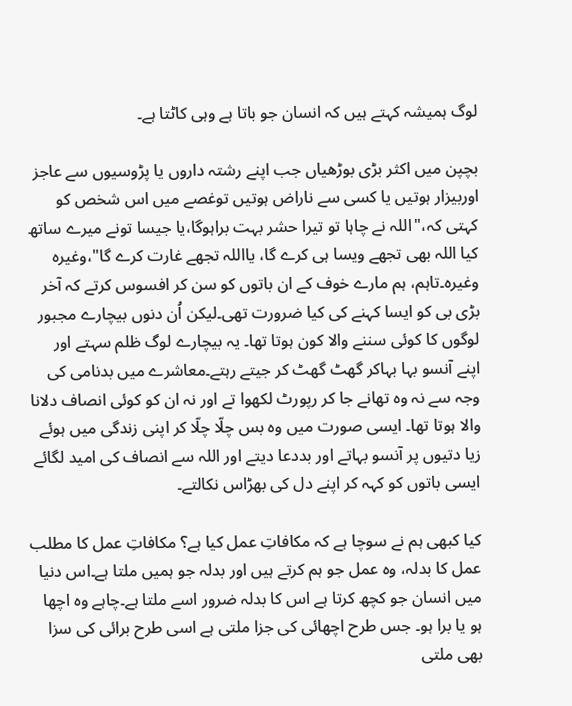لوگ ہمیشہ کہتے ہیں کہ انسان جو باتا ہے وہی کاٹتا ہے۔

بچپن میں اکثر بڑی بوڑھیاں جب اپنے رشتہ داروں یا پڑوسیوں سے عاجز اوربیزار ہوتیں یا کسی سے ناراض ہوتیں توغصے میں اس شخص کو کہتی کہ،"اللہ نے چاہا تو تیرا حشر بہت براہوگا،یا جیسا تونے میرے ساتھ کیا اللہ بھی تجھے ویسا ہی کرے گا، یااللہ تجھے غارت کرے گا"،وغیرہ وغیرہ۔تاہم، ہم مارے خوف کے ان باتوں کو سن کر افسوس کرتے کہ آخر بڑی بی کو ایسا کہنے کی کیا ضرورت تھی۔لیکن اُن دنوں بیچارے مجبور لوگوں کا کوئی سننے والا کون ہوتا تھا۔ یہ بیچارے لوگ ظلم سہتے اور اپنے آنسو بہا بہاکر گھٹ گھٹ کر جیتے رہتے۔معاشرے میں بدنامی کی وجہ سے نہ وہ تھانے جا کر رپورٹ لکھوا تے اور نہ ان کو کوئی انصاف دلانا والا ہوتا تھا۔ ایسی صورت میں وہ بس چلّا چلّا کر اپنی زندگی میں ہوئے زیا دتیوں پر آنسو بہاتے اور بددعا دیتے اور اللہ سے انصاف کی امید لگائے ایسی باتوں کو کہہ کر اپنے دل کی بھڑاس نکالتے۔

کیا کبھی ہم نے سوچا ہے کہ مکافاتِ عمل کیا ہے؟ مکافاتِ عمل کا مطلب عمل کا بدلہ، وہ عمل جو ہم کرتے ہیں اور بدلہ جو ہمیں ملتا ہے۔اس دنیا میں انسان جو کچھ کرتا ہے اس کا بدلہ ضرور اسے ملتا ہے۔چاہے وہ اچھا ہو یا برا ہو۔ جس طرح اچھائی کی جزا ملتی ہے اسی طرح برائی کی سزا بھی ملتی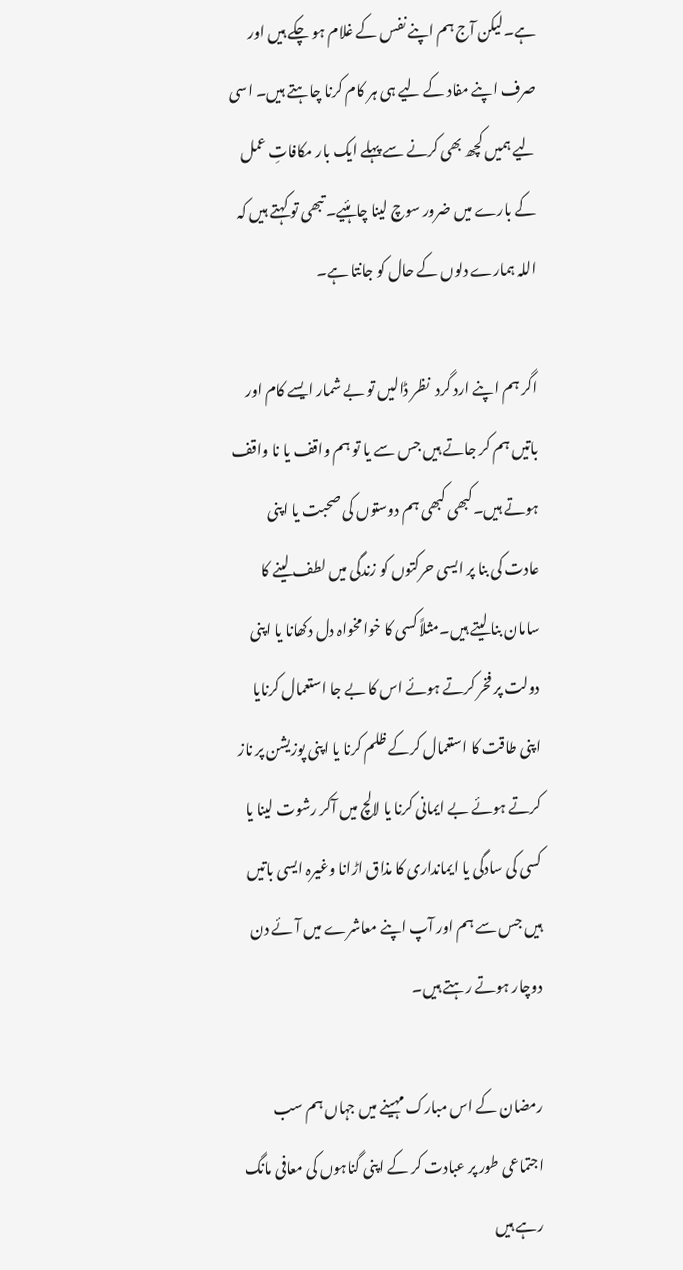ہے۔لیکن آج ہم اپنے نفس کے غلام ہو چکے ہیں اور صرف اپنے مفاد کے لیے ہی ہر کام کرنا چاہتے ہیں۔ اسی لیے ہمیں کچھ بھی کرنے سے پہلے ایک بار مکافاتِ عمل کے بارے میں ضرور سوچ لینا چاہئیے۔ تبھی تو کہتے ہیں کہ اللہ ہمارے دلوں کے حال کو جانتا ہے۔

اگر ہم اپنے ارد گرد  نظر ڈالیں تو بے شمار ایسے کام اور باتیں ہم کر جاتے ہیں جس سے یا تو ہم واقف یا نا واقف ہوتے ہیں۔کبھی کبھی ہم دوستوں کی صحبت یا اپنی عادت کی بنا پر ایسی حرکتوں کو زندگی میں لطف لینے کا سامان بنا لیتے ہیں۔مثلاً کسی کا خوامخواہ دل دکھانا یا اپنی دولت پر فخر کرتے ہوئے اس کا بے جا استعمال کرنایا اپنی طاقت کا استعمال کرکے ظلم کرنا یا اپنی پوزیشن پر ناز کرتے ہوئے بے ایمانی کرنا یا لالچ میں آکر رشوت لینا یا کسی کی سادگی یا ایمانداری کا مذاق اڑانا وغیرہ ایسی باتیں ہیں جس سے ہم اور آپ اپنے معاشرے میں آئے دن دوچار ہوتے رہتے ہیں۔

رمضان کے اس مبارک مہینے میں جہاں ہم سب اجتماعی طور پر عبادت کر کے اپنی گناہوں کی معافی مانگ رہے ہیں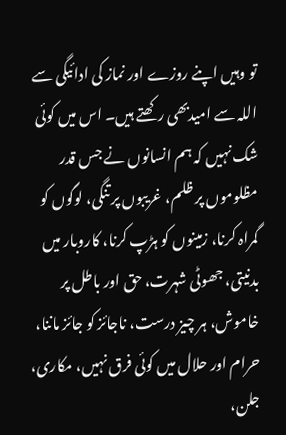تو وہیں اپنے روزے اور نماز کی ادائیگی سے اللہ سے امیدبھی رکھتے ہیں۔ اس میں کوئی شک نہیں کہ ہم انسانوں نے جس قدر مظلوموں پر ظلم، غریبوں پر تنگی، لوگوں کو گمراہ کرنا، زمینوں کو ہڑپ کرنا، کاروبار میں بدنیتی، جھوٹی شہرت، حق اور باطل پر خاموش، ہر چیز درست، ناجائز کو جائز ماننا، حرام اور حلال میں کوئی فرق نہیں، مکاری، جلن،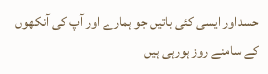حسداور ایسی کئی باتیں جو ہمارے اور آپ کی آنکھوں کے سامنے روز ہورہی ہیں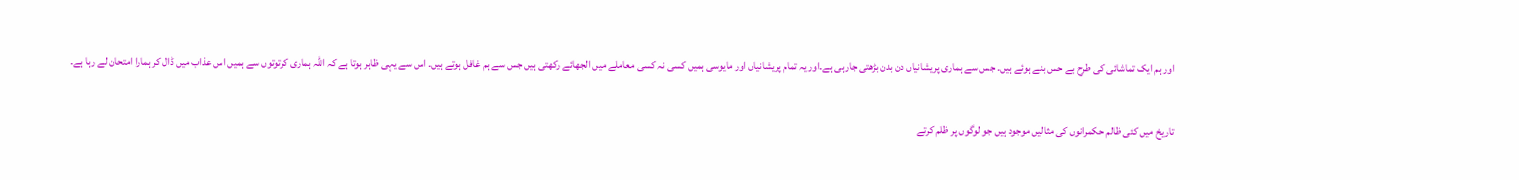اور ہم ایک تماشائی کی طرح بے حس بنے ہوئے ہیں۔ جس سے ہماری پریشانیاں دن بدن بڑھتی جارہی ہے۔اور یہ تمام پریشانیاں اور مایوسی ہمیں کسی نہ کسی معاملے میں الجھائے رکھتی ہیں جس سے ہم غافل ہوتے ہیں۔ اس سے یہی ظاہر ہوتا ہے کہ اللہ ہماری کرتوتوں سے ہمیں اس عذاب میں ڈال کر ہمارا امتحان لے رہا ہے۔

تاریخ میں کئی ظالم حکمرانوں کی مثالیں موجود ہیں جو لوگوں پر ظلم کرتے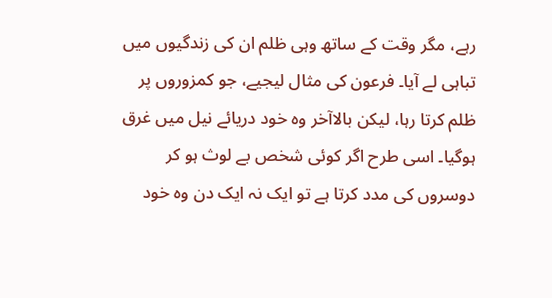رہے، مگر وقت کے ساتھ وہی ظلم ان کی زندگیوں میں تباہی لے آیا۔ فرعون کی مثال لیجیے، جو کمزوروں پر ظلم کرتا رہا، لیکن بالاآخر وہ خود دریائے نیل میں غرق ہوگیا۔ اسی طرح اگر کوئی شخص بے لوث ہو کر دوسروں کی مدد کرتا ہے تو ایک نہ ایک دن وہ خود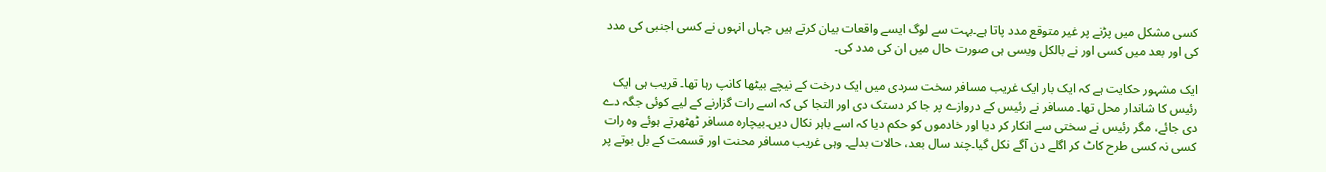کسی مشکل میں پڑنے پر غیر متوقع مدد پاتا ہے۔بہت سے لوگ ایسے واقعات بیان کرتے ہیں جہاں انہوں نے کسی اجنبی کی مدد کی اور بعد میں کسی اور نے بالکل ویسی ہی صورت حال میں ان کی مدد کی۔

ایک مشہور حکایت ہے کہ ایک بار ایک غریب مسافر سخت سردی میں ایک درخت کے نیچے بیٹھا کانپ رہا تھا۔ قریب ہی ایک رئیس کا شاندار محل تھا۔ مسافر نے رئیس کے دروازے پر جا کر دستک دی اور التجا کی کہ اسے رات گزارنے کے لیے کوئی جگہ دے دی جائے، مگر رئیس نے سختی سے انکار کر دیا اور خادموں کو حکم دیا کہ اسے باہر نکال دیں۔بیچارہ مسافر ٹھٹھرتے ہوئے وہ رات کسی نہ کسی طرح کاٹ کر اگلے دن آگے نکل گیا۔چند سال بعد، حالات بدلے۔ وہی غریب مسافر محنت اور قسمت کے بل بوتے پر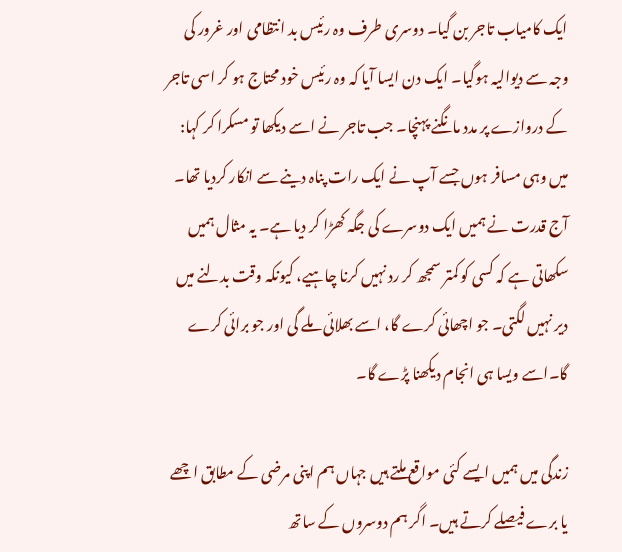ایک کامیاب تاجر بن گیا۔ دوسری طرف وہ رئیس بد انتظامی اور غرور کی وجہ سے دیوالیہ ہوگیا۔ ایک دن ایسا آیا کہ وہ رئیس خود محتاج ہو کر اسی تاجر کے دروازے پر مدد مانگنے پہنچا۔ جب تاجر نے اسے دیکھا تو مسکرا کر کہا: میں وہی مسافر ہوں جسے آپ نے ایک رات پناہ دینے سے انکار کردیا تھا۔ آج قدرت نے ہمیں ایک دوسرے کی جگہ کھڑا کر دیا ہے۔ یہ مثال ہمیں سکھاتی ہے کہ کسی کو کمتر سمجھ کر رد نہیں کرنا چاہیے، کیونکہ وقت بدلنے میں دیر نہیں لگتی۔ جو اچھائی کرے گا، اسے بھلائی ملے گی اور جو برائی کرے گا۔اسے ویسا ہی انجام دیکھنا پڑے گا۔

زندگی میں ہمیں ایسے کئی مواقع ملتے ہیں جہاں ہم اپنی مرضی کے مطابق اچھے یا برے فیصلے کرتے ہیں۔ اگر ہم دوسروں کے ساتھ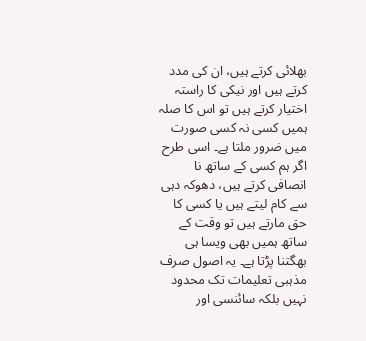بھلائی کرتے ہیں، ان کی مدد کرتے ہیں اور نیکی کا راستہ اختیار کرتے ہیں تو اس کا صلہ ہمیں کسی نہ کسی صورت میں ضرور ملتا ہے۔ اسی طرح اگر ہم کسی کے ساتھ نا انصافی کرتے ہیں، دھوکہ دہی سے کام لیتے ہیں یا کسی کا حق مارتے ہیں تو وقت کے ساتھ ہمیں بھی ویسا ہی بھگتنا پڑتا ہے۔ یہ اصول صرف مذہبی تعلیمات تک محدود نہیں بلکہ سائنسی اور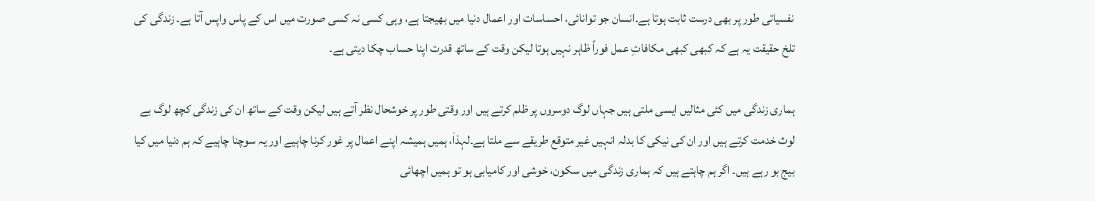نفسیاتی طور پر بھی درست ثابت ہوتا ہے۔انسان جو توانائی، احساسات اور اعمال دنیا میں بھیجتا ہے، وہی کسی نہ کسی صورت میں اس کے پاس واپس آتا ہے۔ زندگی کی تلخ حقیقت یہ ہے کہ کبھی کبھی مکافاتِ عمل فوراً ظاہر نہیں ہوتا لیکن وقت کے ساتھ قدرت اپنا حساب چکا دیتی ہے۔

ہماری زندگی میں کئی مثالیں ایسی ملتی ہیں جہاں لوگ دوسروں پر ظلم کرتے ہیں اور وقتی طور پر خوشحال نظر آتے ہیں لیکن وقت کے ساتھ ان کی زندگی کچھ لوگ بے لوث خدمت کرتے ہیں اور ان کی نیکی کا بدلہ انہیں غیر متوقع طریقے سے ملتا ہے۔لہذاٰ، ہمیں ہمیشہ اپنے اعمال پر غور کرنا چاہیے اور یہ سوچنا چاہیے کہ ہم دنیا میں کیا بیج بو رہے ہیں۔ اگر ہم چاہتے ہیں کہ ہماری زندگی میں سکون، خوشی اور کامیابی ہو تو ہمیں اچھائی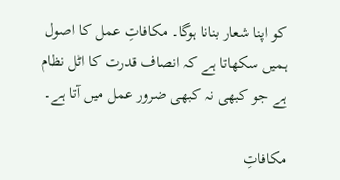کو اپنا شعار بنانا ہوگا۔ مکافاتِ عمل کا اصول ہمیں سکھاتا ہے کہ انصاف قدرت کا اٹل نظام ہے جو کبھی نہ کبھی ضرور عمل میں آتا ہے۔

مکافاتِ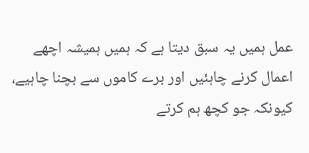عمل ہمیں یہ سبق دیتا ہے کہ ہمیں ہمیشہ اچھے اعمال کرنے چاہئیں اور برے کاموں سے بچنا چاہیے، کیونکہ جو کچھ ہم کرتے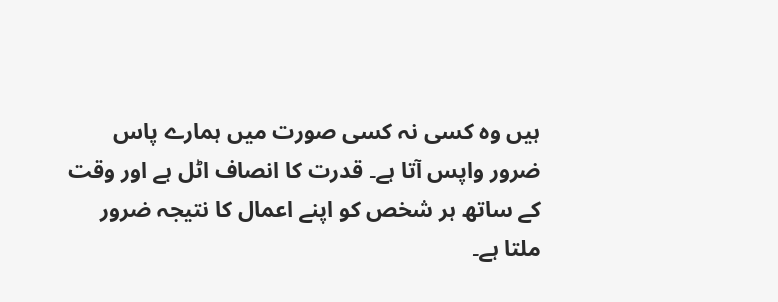ہیں وہ کسی نہ کسی صورت میں ہمارے پاس ضرور واپس آتا ہے۔ قدرت کا انصاف اٹل ہے اور وقت کے ساتھ ہر شخص کو اپنے اعمال کا نتیجہ ضرور ملتا ہے۔